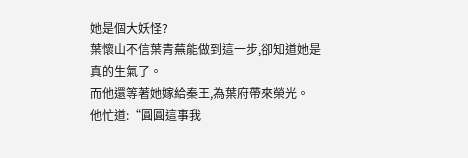她是個大妖怪?
葉懷山不信葉青蕪能做到這一步,卻知道她是真的生氣了。
而他還等著她嫁給秦王,為葉府帶來榮光。
他忙道:“圓圓這事我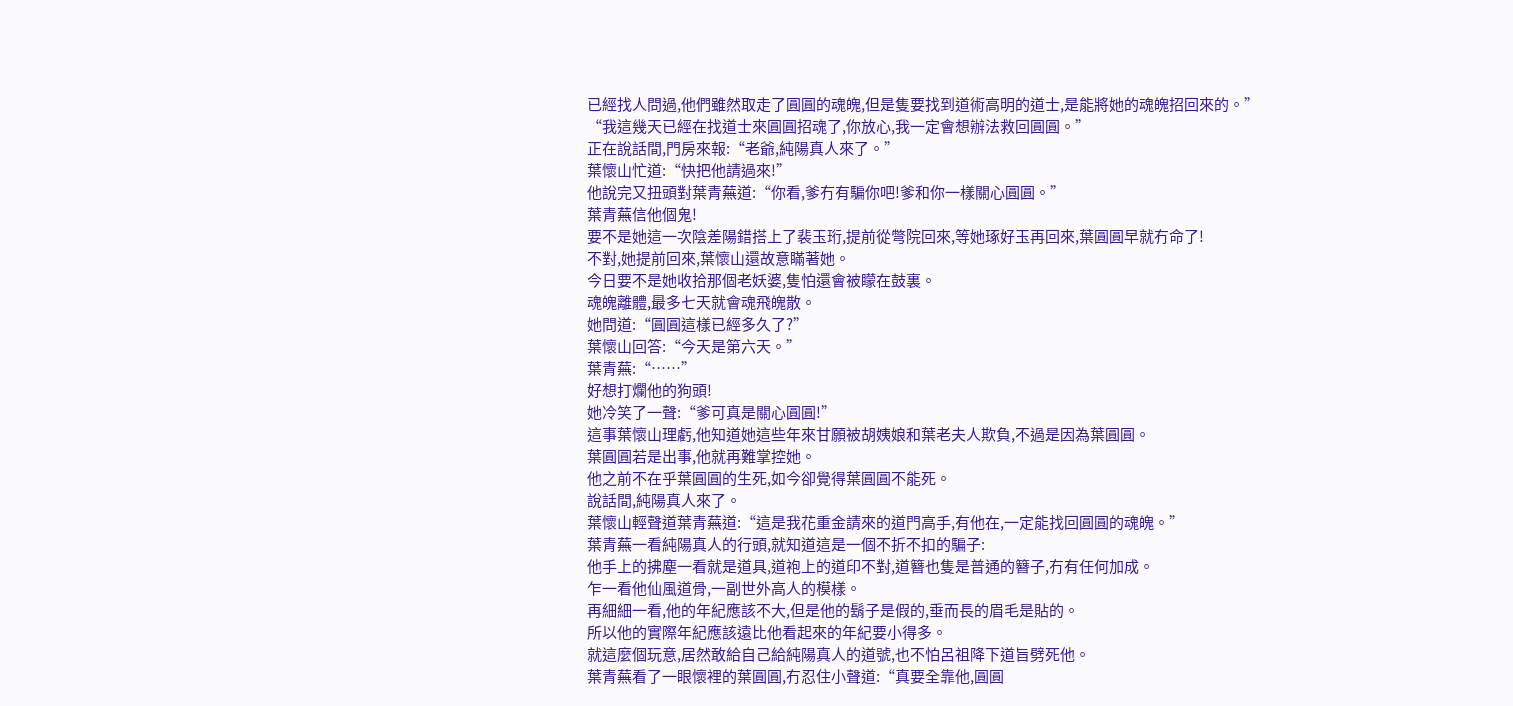已經找人問過,他們雖然取走了圓圓的魂魄,但是隻要找到道術高明的道士,是能將她的魂魄招回來的。”
“我這幾天已經在找道士來圓圓招魂了,你放心,我一定會想辦法救回圓圓。”
正在說話間,門房來報:“老爺,純陽真人來了。”
葉懷山忙道:“快把他請過來!”
他說完又扭頭對葉青蕪道:“你看,爹冇有騙你吧!爹和你一樣關心圓圓。”
葉青蕪信他個鬼!
要不是她這一次陰差陽錯搭上了裴玉珩,提前從彆院回來,等她琢好玉再回來,葉圓圓早就冇命了!
不對,她提前回來,葉懷山還故意瞞著她。
今日要不是她收拾那個老妖婆,隻怕還會被矇在鼓裏。
魂魄離體,最多七天就會魂飛魄散。
她問道:“圓圓這樣已經多久了?”
葉懷山回答:“今天是第六天。”
葉青蕪:“……”
好想打爛他的狗頭!
她冷笑了一聲:“爹可真是關心圓圓!”
這事葉懷山理虧,他知道她這些年來甘願被胡姨娘和葉老夫人欺負,不過是因為葉圓圓。
葉圓圓若是出事,他就再難掌控她。
他之前不在乎葉圓圓的生死,如今卻覺得葉圓圓不能死。
說話間,純陽真人來了。
葉懷山輕聲道葉青蕪道:“這是我花重金請來的道門高手,有他在,一定能找回圓圓的魂魄。”
葉青蕪一看純陽真人的行頭,就知道這是一個不折不扣的騙子:
他手上的拂塵一看就是道具,道袍上的道印不對,道簪也隻是普通的簪子,冇有任何加成。
乍一看他仙風道骨,一副世外高人的模樣。
再細細一看,他的年紀應該不大,但是他的鬍子是假的,垂而長的眉毛是貼的。
所以他的實際年紀應該遠比他看起來的年紀要小得多。
就這麼個玩意,居然敢給自己給純陽真人的道號,也不怕呂祖降下道旨劈死他。
葉青蕪看了一眼懷裡的葉圓圓,冇忍住小聲道:“真要全靠他,圓圓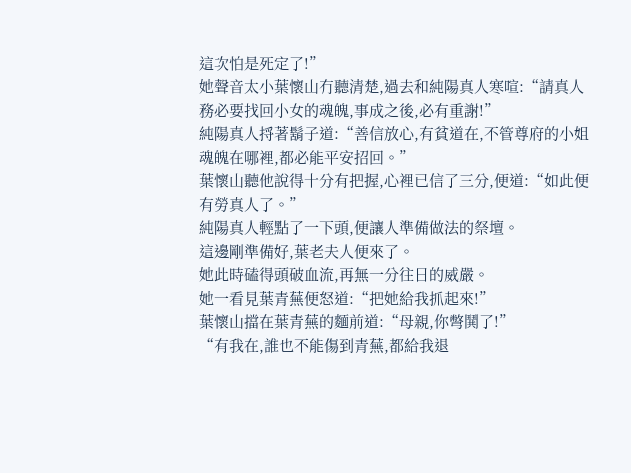這次怕是死定了!”
她聲音太小葉懷山冇聽清楚,過去和純陽真人寒喧:“請真人務必要找回小女的魂魄,事成之後,必有重謝!”
純陽真人捋著鬍子道:“善信放心,有貧道在,不管尊府的小姐魂魄在哪裡,都必能平安招回。”
葉懷山聽他說得十分有把握,心裡已信了三分,便道:“如此便有勞真人了。”
純陽真人輕點了一下頭,便讓人準備做法的祭壇。
這邊剛準備好,葉老夫人便來了。
她此時磕得頭破血流,再無一分往日的威嚴。
她一看見葉青蕪便怒道:“把她給我抓起來!”
葉懷山擋在葉青蕪的麵前道:“母親,你彆鬨了!”
“有我在,誰也不能傷到青蕪,都給我退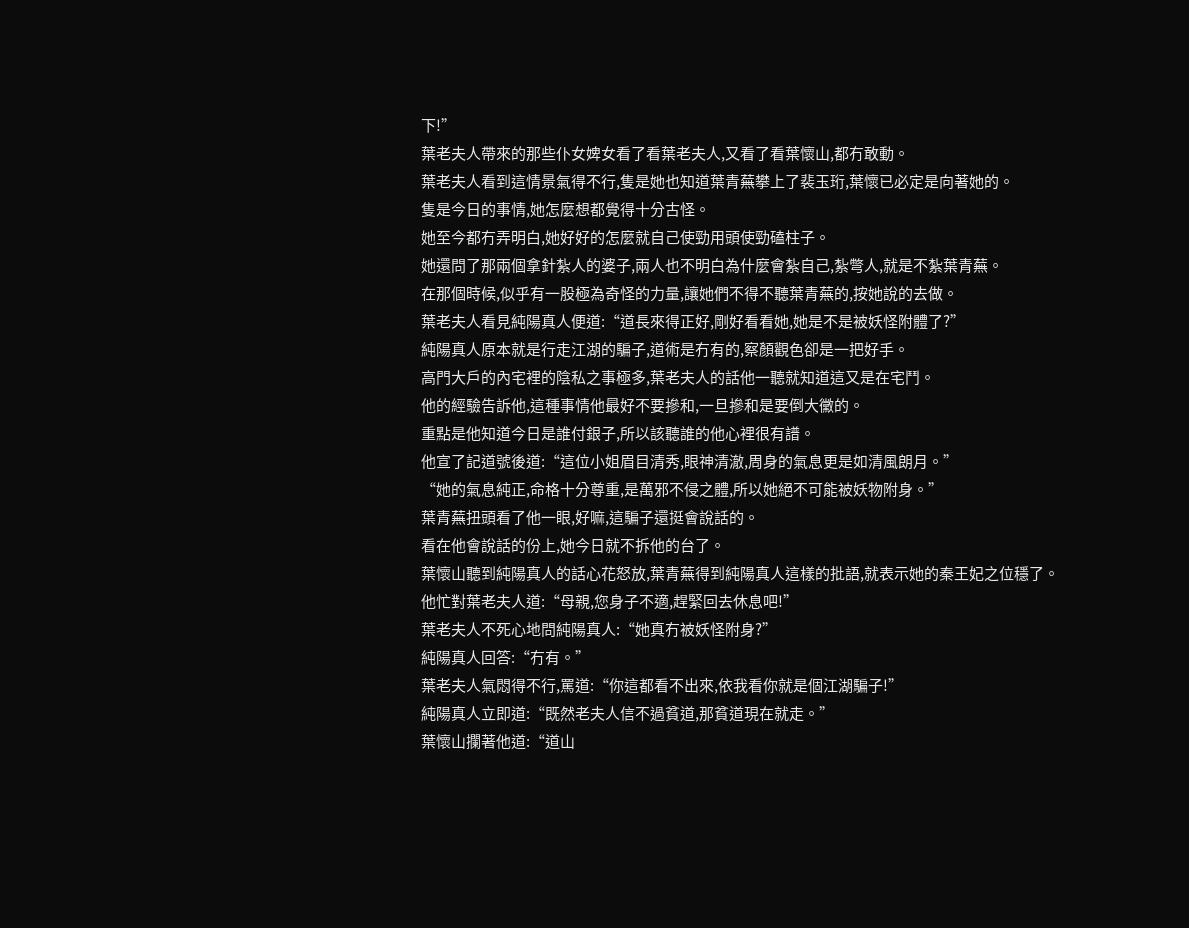下!”
葉老夫人帶來的那些仆女婢女看了看葉老夫人,又看了看葉懷山,都冇敢動。
葉老夫人看到這情景氣得不行,隻是她也知道葉青蕪攀上了裴玉珩,葉懷已必定是向著她的。
隻是今日的事情,她怎麼想都覺得十分古怪。
她至今都冇弄明白,她好好的怎麼就自己使勁用頭使勁磕柱子。
她還問了那兩個拿針紮人的婆子,兩人也不明白為什麼會紮自己,紮彆人,就是不紮葉青蕪。
在那個時候,似乎有一股極為奇怪的力量,讓她們不得不聽葉青蕪的,按她說的去做。
葉老夫人看見純陽真人便道:“道長來得正好,剛好看看她,她是不是被妖怪附體了?”
純陽真人原本就是行走江湖的騙子,道術是冇有的,察顏觀色卻是一把好手。
高門大戶的內宅裡的陰私之事極多,葉老夫人的話他一聽就知道這又是在宅鬥。
他的經驗告訴他,這種事情他最好不要摻和,一旦摻和是要倒大黴的。
重點是他知道今日是誰付銀子,所以該聽誰的他心裡很有譜。
他宣了記道號後道:“這位小姐眉目清秀,眼神清澈,周身的氣息更是如清風朗月。”
“她的氣息純正,命格十分尊重,是萬邪不侵之體,所以她絕不可能被妖物附身。”
葉青蕪扭頭看了他一眼,好嘛,這騙子還挺會說話的。
看在他會說話的份上,她今日就不拆他的台了。
葉懷山聽到純陽真人的話心花怒放,葉青蕪得到純陽真人這樣的批語,就表示她的秦王妃之位穩了。
他忙對葉老夫人道:“母親,您身子不適,趕緊回去休息吧!”
葉老夫人不死心地問純陽真人:“她真冇被妖怪附身?”
純陽真人回答:“冇有。”
葉老夫人氣悶得不行,罵道:“你這都看不出來,依我看你就是個江湖騙子!”
純陽真人立即道:“既然老夫人信不過貧道,那貧道現在就走。”
葉懷山攔著他道:“道山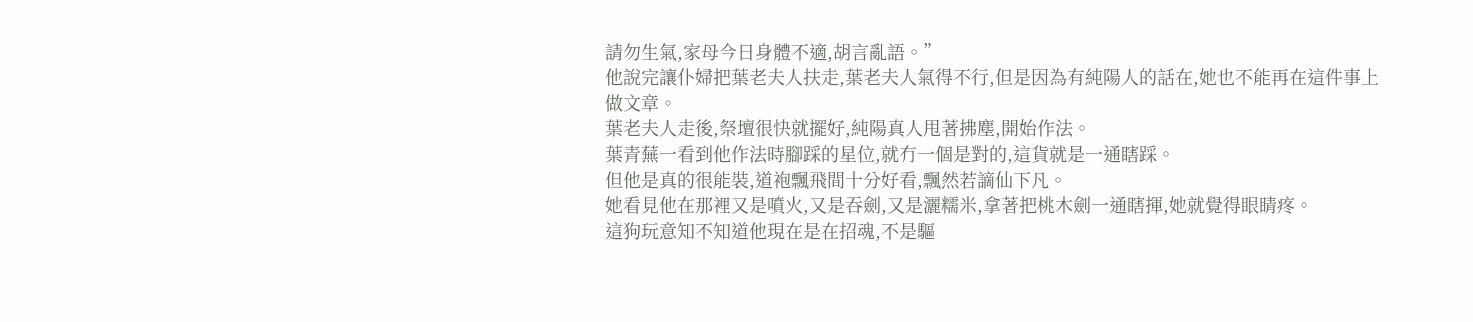請勿生氣,家母今日身體不適,胡言亂語。”
他說完讓仆婦把葉老夫人扶走,葉老夫人氣得不行,但是因為有純陽人的話在,她也不能再在這件事上做文章。
葉老夫人走後,祭壇很快就擺好,純陽真人甩著拂塵,開始作法。
葉青蕪一看到他作法時腳踩的星位,就冇一個是對的,這貨就是一通瞎踩。
但他是真的很能裝,道袍飄飛間十分好看,飄然若謫仙下凡。
她看見他在那裡又是噴火,又是吞劍,又是灑糯米,拿著把桃木劍一通瞎揮,她就覺得眼睛疼。
這狗玩意知不知道他現在是在招魂,不是驅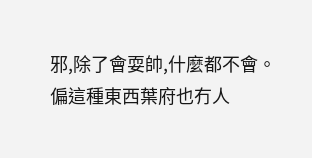邪,除了會耍帥,什麼都不會。
偏這種東西葉府也冇人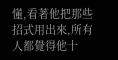懂,看著他把那些招式用出來,所有人都覺得他十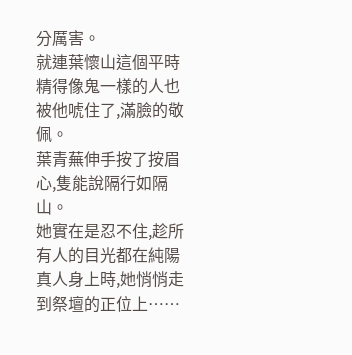分厲害。
就連葉懷山這個平時精得像鬼一樣的人也被他唬住了,滿臉的敬佩。
葉青蕪伸手按了按眉心,隻能說隔行如隔山。
她實在是忍不住,趁所有人的目光都在純陽真人身上時,她悄悄走到祭壇的正位上……